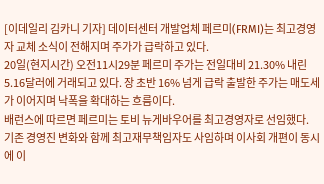[이데일리 김카니 기자] 데이터센터 개발업체 페르미(FRMI)는 최고경영자 교체 소식이 전해지며 주가가 급락하고 있다.
20일(현지시간) 오전11시29분 페르미 주가는 전일대비 21.30% 내린 5.16달러에 거래되고 있다. 장 초반 16% 넘게 급락 출발한 주가는 매도세가 이어지며 낙폭을 확대하는 흐름이다.
배런스에 따르면 페르미는 토비 뉴게바우어를 최고경영자로 선임했다.
기존 경영진 변화와 함께 최고재무책임자도 사임하며 이사회 개편이 동시에 이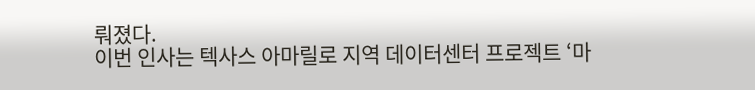뤄졌다.
이번 인사는 텍사스 아마릴로 지역 데이터센터 프로젝트 ‘마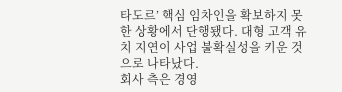타도르’ 핵심 임차인을 확보하지 못한 상황에서 단행됐다. 대형 고객 유치 지연이 사업 불확실성을 키운 것으로 나타났다.
회사 측은 경영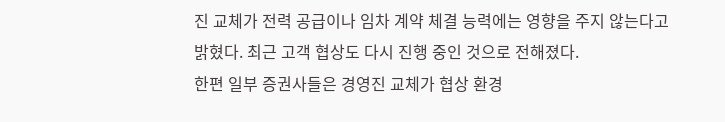진 교체가 전력 공급이나 임차 계약 체결 능력에는 영향을 주지 않는다고 밝혔다. 최근 고객 협상도 다시 진행 중인 것으로 전해졌다.
한편 일부 증권사들은 경영진 교체가 협상 환경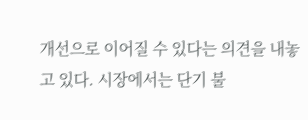개선으로 이어질 수 있다는 의견을 내놓고 있다. 시장에서는 단기 불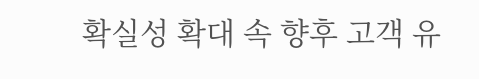확실성 확대 속 향후 고객 유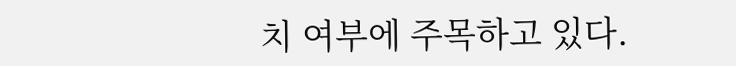치 여부에 주목하고 있다.